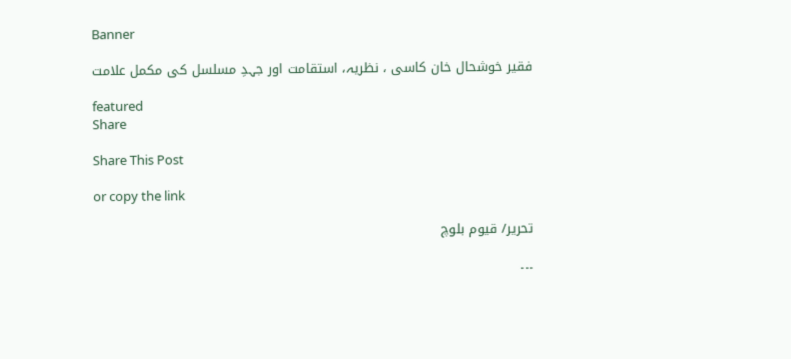Banner

فقیر خوشحال خان کاسی ، نظریہ، استقامت اور جہدِ مسلسل کی مکمل علامت

featured
Share

Share This Post

or copy the link

تحریر/ قیوم بلوچ

۔۔۔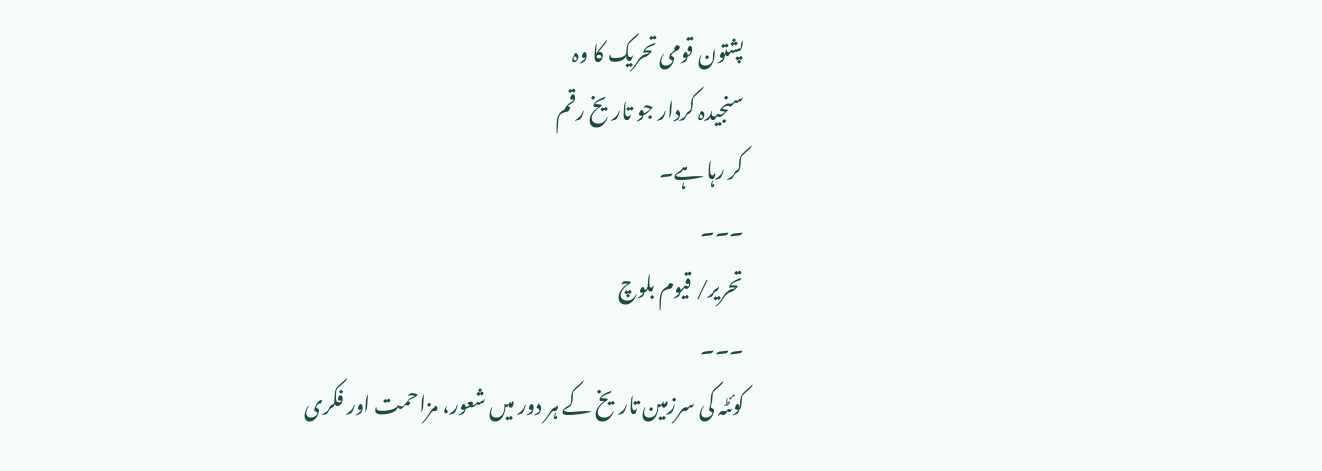پشتون قومی تحریک کا وہ
سنجیدہ کردار جو تاریخ رقم
کر رہا ہے۔
۔۔۔
تحریر/ قیوم بلوچ
۔۔۔
کوئٹہ کی سرزمین تاریخ کے ہر دور میں شعور، مزاحمت اور فکری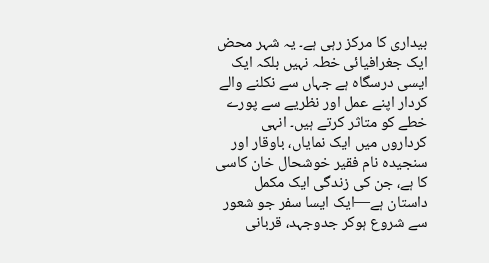بیداری کا مرکز رہی ہے۔ یہ شہر محض ایک جغرافیائی خطہ نہیں بلکہ ایک ایسی درسگاہ ہے جہاں سے نکلنے والے کردار اپنے عمل اور نظریے سے پورے خطے کو متاثر کرتے ہیں۔ انہی کرداروں میں ایک نمایاں، باوقار اور سنجیدہ نام فقیر خوشحال خان کاسی کا ہے، جن کی زندگی ایک مکمل داستان ہے—ایک ایسا سفر جو شعور سے شروع ہوکر جدوجہد، قربانی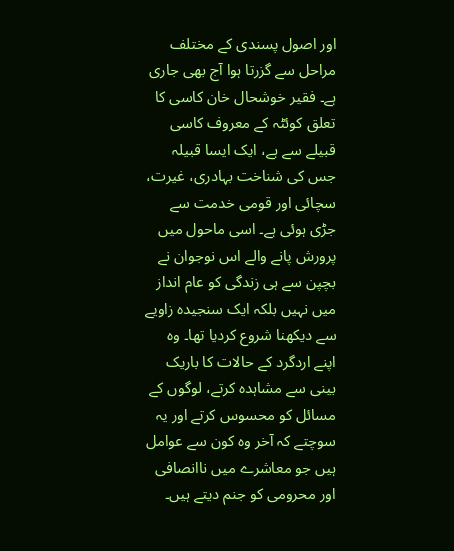اور اصول پسندی کے مختلف مراحل سے گزرتا ہوا آج بھی جاری ہے۔ فقیر خوشحال خان کاسی کا تعلق کوئٹہ کے معروف کاسی قبیلے سے ہے، ایک ایسا قبیلہ جس کی شناخت بہادری، غیرت، سچائی اور قومی خدمت سے جڑی ہوئی ہے۔ اسی ماحول میں پرورش پانے والے اس نوجوان نے بچپن سے ہی زندگی کو عام انداز میں نہیں بلکہ ایک سنجیدہ زاویے سے دیکھنا شروع کردیا تھا۔ وہ اپنے اردگرد کے حالات کا باریک بینی سے مشاہدہ کرتے، لوگوں کے مسائل کو محسوس کرتے اور یہ سوچتے کہ آخر وہ کون سے عوامل ہیں جو معاشرے میں ناانصافی اور محرومی کو جنم دیتے ہیں۔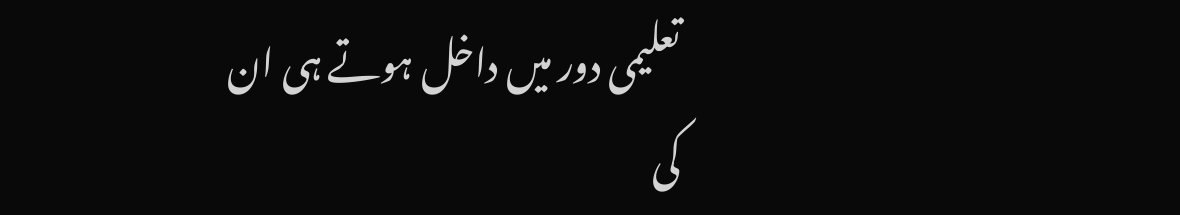تعلیمی دور میں داخل ہوتے ہی ان کی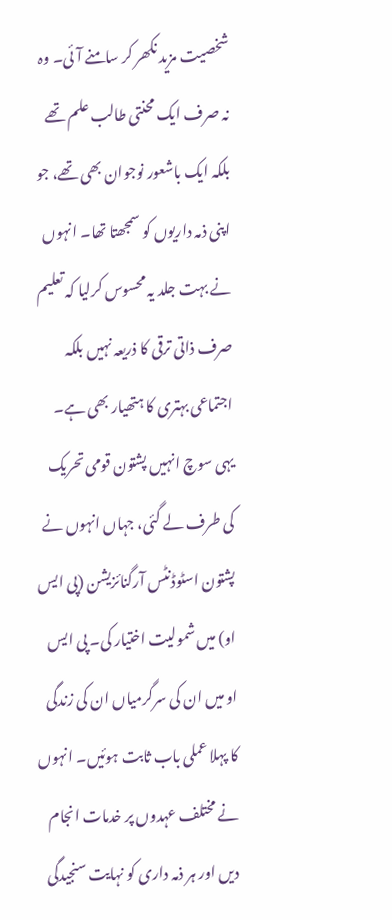شخصیت مزید نکھر کر سامنے آئی۔ وہ نہ صرف ایک محنتی طالب علم تھے بلکہ ایک باشعور نوجوان بھی تھے، جو اپنی ذمہ داریوں کو سمجھتا تھا۔ انہوں نے بہت جلد یہ محسوس کرلیا کہ تعلیم صرف ذاتی ترقی کا ذریعہ نہیں بلکہ اجتماعی بہتری کا ہتھیار بھی ہے۔ یہی سوچ انہیں پشتون قومی تحریک کی طرف لے گئی، جہاں انہوں نے پشتون اسٹوڈنٹس آرگنائزیشن (پی ایس او) میں شمولیت اختیار کی۔ پی ایس او میں ان کی سرگرمیاں ان کی زندگی کا پہلا عملی باب ثابت ہوئیں۔ انہوں نے مختلف عہدوں پر خدمات انجام دیں اور ہر ذمہ داری کو نہایت سنجیدگی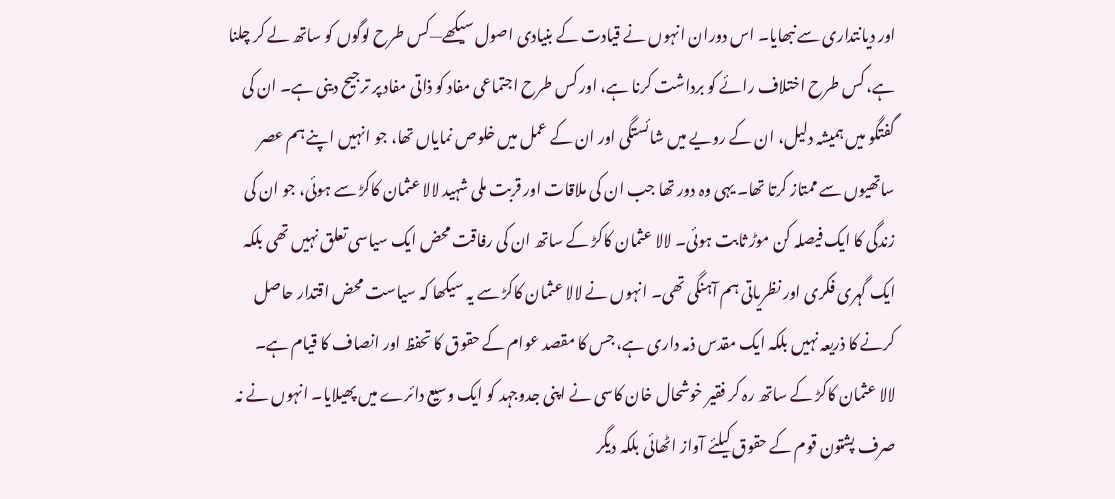اور دیانتداری سے نبھایا۔ اس دوران انہوں نے قیادت کے بنیادی اصول سیکھے—کس طرح لوگوں کو ساتھ لے کر چلنا ہے، کس طرح اختلاف رائے کو برداشت کرنا ہے، اور کس طرح اجتماعی مفاد کو ذاتی مفاد پر ترجیح دینی ہے۔ ان کی گفتگو میں ہمیشہ دلیل، ان کے رویے میں شائستگی اور ان کے عمل میں خلوص نمایاں تھا، جو انہیں اپنے ہم عصر ساتھیوں سے ممتاز کرتا تھا۔ یہی وہ دور تھا جب ان کی ملاقات اور قربت ملی شہید لالا عثمان کاکڑ سے ہوئی، جو ان کی زندگی کا ایک فیصلہ کن موڑ ثابت ہوئی۔ لالا عثمان کاکڑ کے ساتھ ان کی رفاقت محض ایک سیاسی تعلق نہیں تھی بلکہ ایک گہری فکری اور نظریاتی ہم آہنگی تھی۔ انہوں نے لالا عثمان کاکڑ سے یہ سیکھا کہ سیاست محض اقتدار حاصل کرنے کا ذریعہ نہیں بلکہ ایک مقدس ذمہ داری ہے، جس کا مقصد عوام کے حقوق کا تحفظ اور انصاف کا قیام ہے۔
لالا عثمان کاکڑ کے ساتھ رہ کر فقیر خوشحال خان کاسی نے اپنی جدوجہد کو ایک وسیع دائرے میں پھیلایا۔ انہوں نے نہ صرف پشتون قوم کے حقوق کیلئے آواز اٹھائی بلکہ دیگر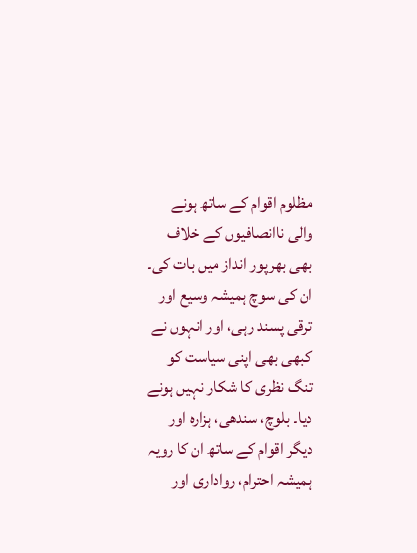مظلوم اقوام کے ساتھ ہونے والی ناانصافیوں کے خلاف بھی بھرپور انداز میں بات کی۔ ان کی سوچ ہمیشہ وسیع اور ترقی پسند رہی، اور انہوں نے کبھی بھی اپنی سیاست کو تنگ نظری کا شکار نہیں ہونے دیا۔ بلوچ، سندھی، ہزارہ اور دیگر اقوام کے ساتھ ان کا رویہ ہمیشہ احترام، رواداری اور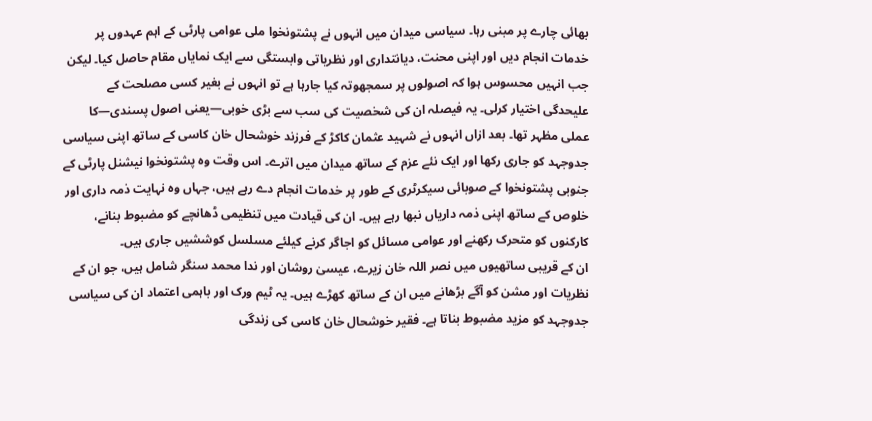بھائی چارے پر مبنی رہا۔ سیاسی میدان میں انہوں نے پشتونخوا ملی عوامی پارٹی کے اہم عہدوں پر خدمات انجام دیں اور اپنی محنت، دیانتداری اور نظریاتی وابستگی سے ایک نمایاں مقام حاصل کیا۔ لیکن جب انہیں محسوس ہوا کہ اصولوں پر سمجھوتہ کیا جارہا ہے تو انہوں نے بغیر کسی مصلحت کے علیحدگی اختیار کرلی۔ یہ فیصلہ ان کی شخصیت کی سب سے بڑی خوبی—یعنی اصول پسندی—کا عملی مظہر تھا۔ بعد ازاں انہوں نے شہید عثمان کاکڑ کے فرزند خوشحال خان کاسی کے ساتھ اپنی سیاسی جدوجہد کو جاری رکھا اور ایک نئے عزم کے ساتھ میدان میں اترے۔ اس وقت وہ پشتونخوا نیشنل پارٹی کے جنوبی پشتونخوا کے صوبائی سیکرٹری کے طور پر خدمات انجام دے رہے ہیں، جہاں وہ نہایت ذمہ داری اور خلوص کے ساتھ اپنی ذمہ داریاں نبھا رہے ہیں۔ ان کی قیادت میں تنظیمی ڈھانچے کو مضبوط بنانے، کارکنوں کو متحرک رکھنے اور عوامی مسائل کو اجاگر کرنے کیلئے مسلسل کوششیں جاری ہیں۔
ان کے قریبی ساتھیوں میں نصر اللہ خان زیرے، عیسیٰ روشان اور ندا محمد سنگر شامل ہیں، جو ان کے نظریات اور مشن کو آگے بڑھانے میں ان کے ساتھ کھڑے ہیں۔ یہ ٹیم ورک اور باہمی اعتماد ان کی سیاسی جدوجہد کو مزید مضبوط بناتا ہے۔ فقیر خوشحال خان کاسی کی زندگی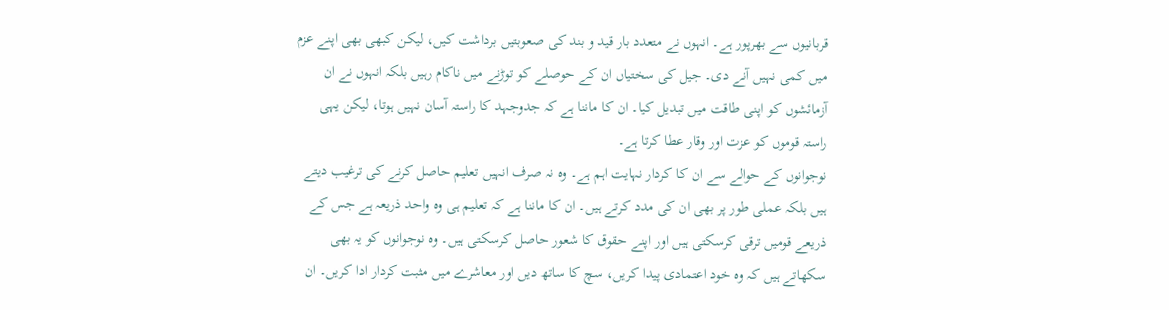قربانیوں سے بھرپور ہے۔ انہوں نے متعدد بار قید و بند کی صعوبتیں برداشت کیں، لیکن کبھی بھی اپنے عزم میں کمی نہیں آنے دی۔ جیل کی سختیاں ان کے حوصلے کو توڑنے میں ناکام رہیں بلکہ انہوں نے ان آزمائشوں کو اپنی طاقت میں تبدیل کیا۔ ان کا ماننا ہے کہ جدوجہد کا راستہ آسان نہیں ہوتا، لیکن یہی راستہ قوموں کو عزت اور وقار عطا کرتا ہے۔
نوجوانوں کے حوالے سے ان کا کردار نہایت اہم ہے۔ وہ نہ صرف انہیں تعلیم حاصل کرنے کی ترغیب دیتے ہیں بلکہ عملی طور پر بھی ان کی مدد کرتے ہیں۔ ان کا ماننا ہے کہ تعلیم ہی وہ واحد ذریعہ ہے جس کے ذریعے قومیں ترقی کرسکتی ہیں اور اپنے حقوق کا شعور حاصل کرسکتی ہیں۔ وہ نوجوانوں کو یہ بھی سکھاتے ہیں کہ وہ خود اعتمادی پیدا کریں، سچ کا ساتھ دیں اور معاشرے میں مثبت کردار ادا کریں۔ ان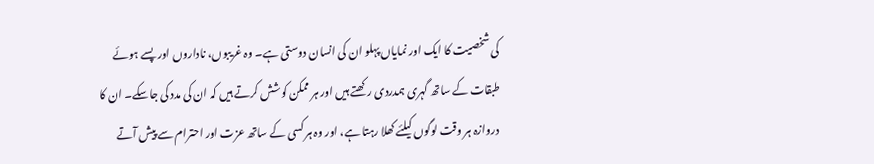کی شخصیت کا ایک اور نمایاں پہلو ان کی انسان دوستی ہے۔ وہ غریبوں، ناداروں اور پسے ہوئے طبقات کے ساتھ گہری ہمدردی رکھتے ہیں اور ہر ممکن کوشش کرتے ہیں کہ ان کی مدد کی جاسکے۔ ان کا دروازہ ہر وقت لوگوں کیلئے کھلا رہتا ہے، اور وہ ہر کسی کے ساتھ عزت اور احترام سے پیش آتے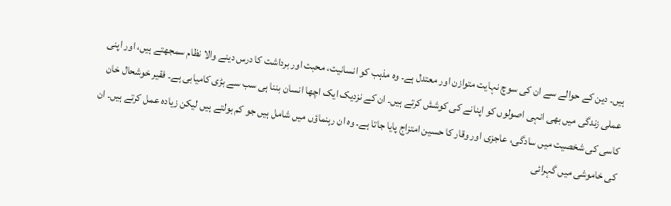ہیں۔ دین کے حوالے سے ان کی سوچ نہایت متوازن اور معتدل ہے۔ وہ مذہب کو انسانیت، محبت اور برداشت کا درس دینے والا نظام سمجھتے ہیں، اور اپنی عملی زندگی میں بھی انہی اصولوں کو اپنانے کی کوشش کرتے ہیں۔ ان کے نزدیک ایک اچھا انسان بننا ہی سب سے بڑی کامیابی ہے۔ فقیر خوشحال خان کاسی کی شخصیت میں سادگی، عاجزی اور وقار کا حسین امتزاج پایا جاتا ہے۔ وہ ان رہنماؤں میں شامل ہیں جو کم بولتے ہیں لیکن زیادہ عمل کرتے ہیں۔ ان کی خاموشی میں گہرائی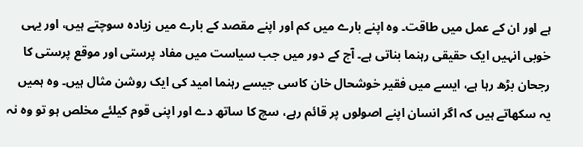ہے اور ان کے عمل میں طاقت۔ وہ اپنے بارے میں کم اور اپنے مقصد کے بارے میں زیادہ سوچتے ہیں، اور یہی خوبی انہیں ایک حقیقی رہنما بناتی ہے۔ آج کے دور میں جب سیاست میں مفاد پرستی اور موقع پرستی کا رجحان بڑھ رہا ہے، ایسے میں فقیر خوشحال خان کاسی جیسے رہنما امید کی ایک روشن مثال ہیں۔ وہ ہمیں یہ سکھاتے ہیں کہ اگر انسان اپنے اصولوں پر قائم رہے، سچ کا ساتھ دے اور اپنی قوم کیلئے مخلص ہو تو وہ نہ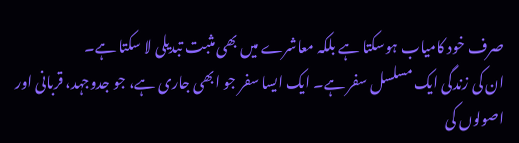صرف خود کامیاب ہوسکتا ہے بلکہ معاشرے میں بھی مثبت تبدیلی لا سکتا ہے۔
ان کی زندگی ایک مسلسل سفر ہے۔ ایک ایسا سفر جو ابھی جاری ہے، جو جدوجہد، قربانی اور اصولوں کی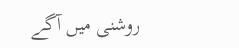روشنی میں آگے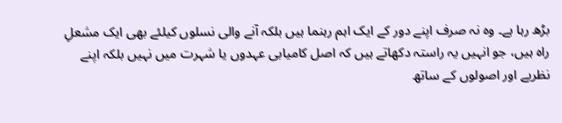بڑھ رہا ہے۔ وہ نہ صرف اپنے دور کے ایک اہم رہنما ہیں بلکہ آنے والی نسلوں کیلئے بھی ایک مشعلِ راہ ہیں، جو انہیں یہ راستہ دکھاتے ہیں کہ اصل کامیابی عہدوں یا شہرت میں نہیں بلکہ اپنے نظریے اور اصولوں کے ساتھ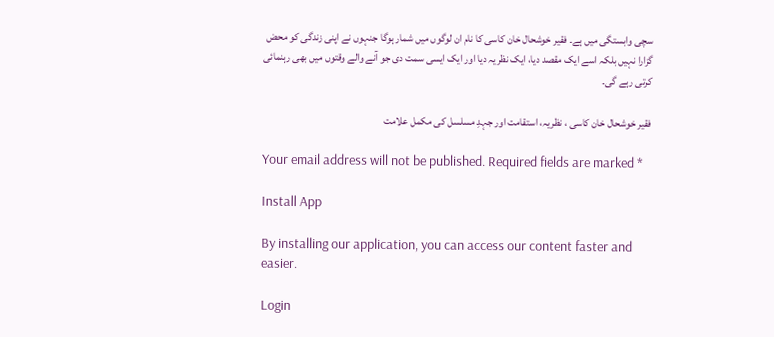سچی وابستگی میں ہے۔ فقیر خوشحال خان کاسی کا نام ان لوگوں میں شمار ہوگا جنہوں نے اپنی زندگی کو محض گزارا نہیں بلکہ اسے ایک مقصد دیا، ایک نظریہ دیا اور ایک ایسی سمت دی جو آنے والے وقتوں میں بھی رہنمائی کرتی رہے گی۔

فقیر خوشحال خان کاسی ، نظریہ، استقامت اور جہدِ مسلسل کی مکمل علامت

Your email address will not be published. Required fields are marked *

Install App

By installing our application, you can access our content faster and easier.

Login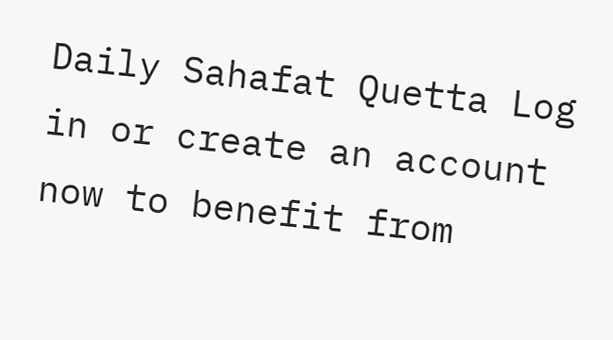Daily Sahafat Quetta Log in or create an account now to benefit from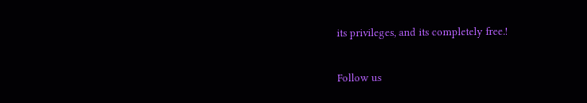its privileges, and its completely free.!

Follow us